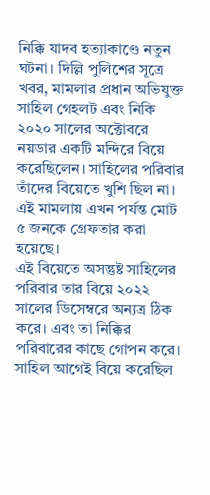নিক্কি যাদব হত্যাকাণ্ডে নতুন ঘটনা। দিল্লি পুলিশের সূত্রে খবর, মামলার প্রধান অভিযুক্ত সাহিল গেহলট এবং নিকি ২০২০ সালের অক্টোবরে নয়ডার একটি মন্দিরে বিয়ে করেছিলেন। সাহিলের পরিবার তাঁদের বিয়েতে খুশি ছিল না। এই মামলায় এখন পর্যন্ত মোট ৫ জনকে গ্রেফতার করা হয়েছে।
এই বিয়েতে অসন্তুষ্ট সাহিলের পরিবার তার বিয়ে ২০২২ সালের ডিসেম্বরে অন্যত্র ঠিক করে। এবং তা নিক্কির পরিবারের কাছে গোপন করে। সাহিল আগেই বিয়ে করেছিল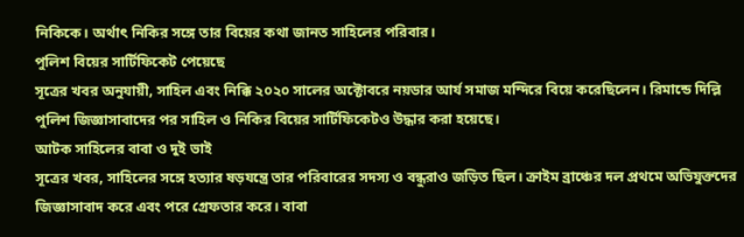নিকিকে। অর্থাৎ নিকির সঙ্গে তার বিয়ের কথা জানত সাহিলের পরিবার।
পুলিশ বিয়ের সার্টিফিকেট পেয়েছে
সূত্রের খবর অনুযায়ী, সাহিল এবং নিক্কি ২০২০ সালের অক্টোবরে নয়ডার আর্য সমাজ মন্দিরে বিয়ে করেছিলেন। রিমান্ডে দিল্লি পুলিশ জিজ্ঞাসাবাদের পর সাহিল ও নিকির বিয়ের সার্টিফিকেটও উদ্ধার করা হয়েছে।
আটক সাহিলের বাবা ও দুই ভাই
সূত্রের খবর, সাহিলের সঙ্গে হত্যার ষড়যন্ত্রে তার পরিবারের সদস্য ও বন্ধুরাও জড়িত ছিল। ক্রাইম ব্রাঞ্চের দল প্রথমে অভিযুক্তদের জিজ্ঞাসাবাদ করে এবং পরে গ্রেফতার করে। বাবা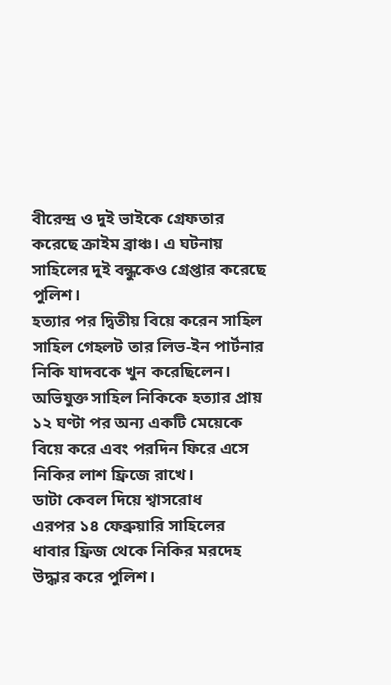বীরেন্দ্র ও দুই ভাইকে গ্রেফতার করেছে ক্রাইম ব্রাঞ্চ। এ ঘটনায় সাহিলের দুই বন্ধুকেও গ্রেপ্তার করেছে পুলিশ।
হত্যার পর দ্বিতীয় বিয়ে করেন সাহিল
সাহিল গেহলট তার লিভ-ইন পার্টনার নিকি যাদবকে খুন করেছিলেন। অভিযুক্ত সাহিল নিকিকে হত্যার প্রায় ১২ ঘণ্টা পর অন্য একটি মেয়েকে বিয়ে করে এবং পরদিন ফিরে এসে নিকির লাশ ফ্রিজে রাখে।
ডাটা কেবল দিয়ে শ্বাসরোধ
এরপর ১৪ ফেব্রুয়ারি সাহিলের ধাবার ফ্রিজ থেকে নিকির মরদেহ উদ্ধার করে পুলিশ।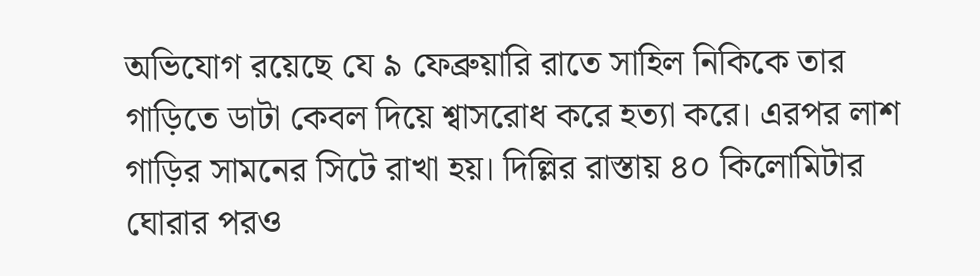অভিযোগ রয়েছে যে ৯ ফেব্রুয়ারি রাতে সাহিল নিকিকে তার গাড়িতে ডাটা কেবল দিয়ে শ্বাসরোধ করে হত্যা করে। এরপর লাশ গাড়ির সামনের সিটে রাখা হয়। দিল্লির রাস্তায় ৪০ কিলোমিটার ঘোরার পরও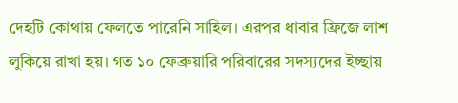দেহটি কোথায় ফেলতে পারেনি সাহিল। এরপর ধাবার ফ্রিজে লাশ লুকিয়ে রাখা হয়। গত ১০ ফেব্রুয়ারি পরিবারের সদস্যদের ইচ্ছায়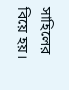সাহিলের বিয়ে হয়।